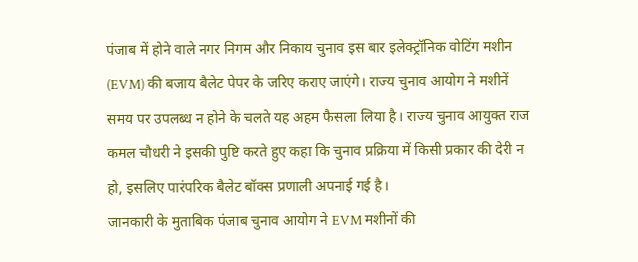पंजाब में होने वाले नगर निगम और निकाय चुनाव इस बार इलेक्ट्रॉनिक वोटिंग मशीन (EVM) की बजाय बैलेट पेपर के जरिए कराए जाएंगे। राज्य चुनाव आयोग ने मशीनें समय पर उपलब्ध न होने के चलते यह अहम फैसला लिया है। राज्य चुनाव आयुक्त राज कमल चौधरी ने इसकी पुष्टि करते हुए कहा कि चुनाव प्रक्रिया में किसी प्रकार की देरी न हो, इसलिए पारंपरिक बैलेट बॉक्स प्रणाली अपनाई गई है।
जानकारी के मुताबिक पंजाब चुनाव आयोग ने EVM मशीनों की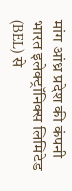मांग आंध्र प्रदेश की कंपनी भारत इलेक्ट्रॉनिक्स लिमिटेड (BEL) से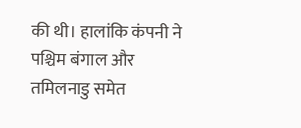की थी। हालांकि कंपनी ने पश्चिम बंगाल और तमिलनाडु समेत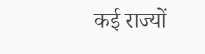कई राज्यों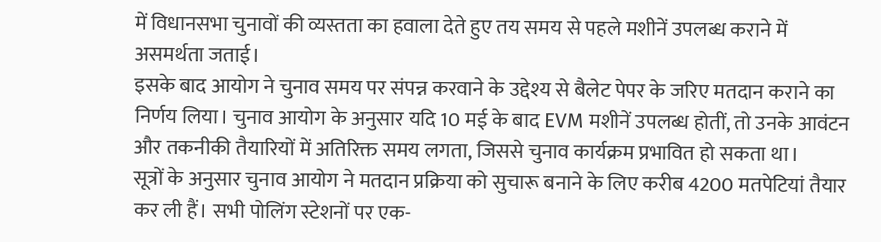में विधानसभा चुनावों की व्यस्तता का हवाला देते हुए तय समय से पहले मशीनें उपलब्ध कराने में असमर्थता जताई।
इसके बाद आयोग ने चुनाव समय पर संपन्न करवाने के उद्देश्य से बैलेट पेपर के जरिए मतदान कराने का निर्णय लिया। चुनाव आयोग के अनुसार यदि 10 मई के बाद EVM मशीनें उपलब्ध होतीं, तो उनके आवंटन और तकनीकी तैयारियों में अतिरिक्त समय लगता, जिससे चुनाव कार्यक्रम प्रभावित हो सकता था।
सूत्रों के अनुसार चुनाव आयोग ने मतदान प्रक्रिया को सुचारू बनाने के लिए करीब 4200 मतपेटियां तैयार कर ली हैं। सभी पोलिंग स्टेशनों पर एक-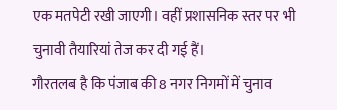एक मतपेटी रखी जाएगी। वहीं प्रशासनिक स्तर पर भी चुनावी तैयारियां तेज कर दी गई हैं।
गौरतलब है कि पंजाब की 8 नगर निगमों में चुनाव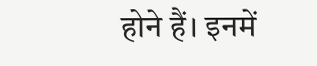होने हैं। इनमें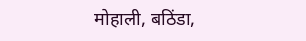मोहाली, बठिंडा,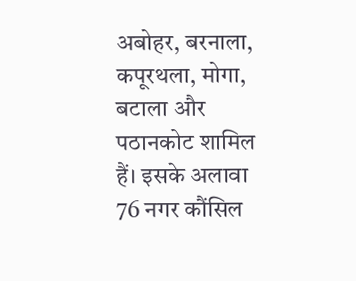अबोहर, बरनाला, कपूरथला, मोगा, बटाला और पठानकोट शामिल हैं। इसके अलावा 76 नगर कौंसिल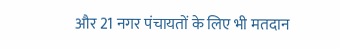और 21 नगर पंचायतों के लिए भी मतदान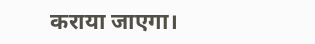कराया जाएगा।